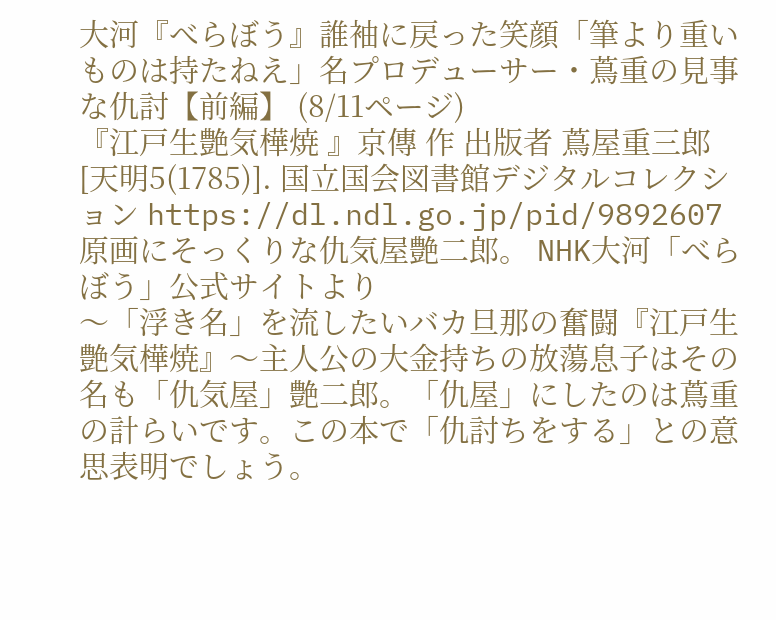大河『べらぼう』誰袖に戻った笑顔「筆より重いものは持たねえ」名プロデューサー・蔦重の見事な仇討【前編】 (8/11ページ)
『江戸生艶気樺焼 』京傳 作 出版者 蔦屋重三郎 [天明5(1785)]. 国立国会図書館デジタルコレクション https://dl.ndl.go.jp/pid/9892607
原画にそっくりな仇気屋艶二郎。 NHK大河「べらぼう」公式サイトより
〜「浮き名」を流したいバカ旦那の奮闘『江戸生艶気樺焼』〜主人公の大金持ちの放蕩息子はその名も「仇気屋」艶二郎。「仇屋」にしたのは蔦重の計らいです。この本で「仇討ちをする」との意思表明でしょう。